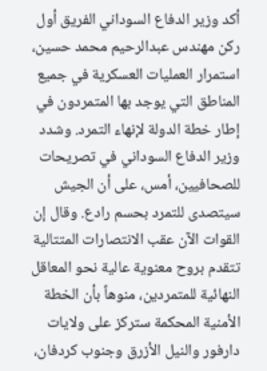أكد وزير الدفاع السوداني الفريق أول ركن مهندس عبدالرحيم محمد حسين، استمرار العمليات العسكرية في جميع المناطق التي يوجد بها المتمردون في إطار خطة الدولة لإنهاء التمرد. وشدد وزير الدفاع السوداني في تصريحات للصحافيين، أمس، على أن الجيش سيتصدى للتمرد بحسم رادع. وقال إن القوات الآن عقب الانتصارات المتتالية تتقدم بروح معنوية عالية نحو المعاقل النهائية للمتمردين، منوهاً بأن الخطة الأمنية المحكمة ستركز على ولايات دارفور والنيل الأزرق وجنوب كردفان،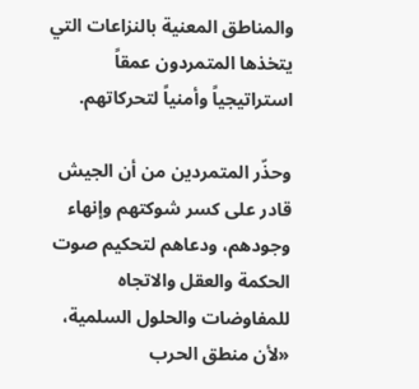والمناطق المعنية بالنزاعات التي يتخذها المتمردون عمقاً استراتيجياً وأمنياً لتحركاتهم.

وحذّر المتمردين من أن الجيش قادر على كسر شوكتهم وإنهاء وجودهم، ودعاهم لتحكيم صوت الحكمة والعقل والاتجاه للمفاوضات والحلول السلمية، «لأن منطق الحرب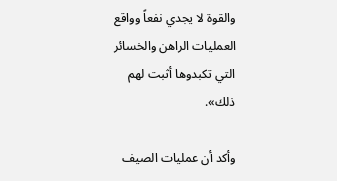والقوة لا يجدي نفعاً وواقع العمليات الراهن والخسائر التي تكبدوها أثبت لهم ذلك».

وأكد أن عمليات الصيف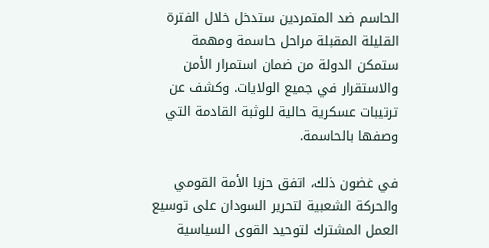الحاسم ضد المتمردين ستدخل خلال الفترة القليلة المقبلة مراحل حاسمة ومهمة ستمكن الدولة من ضمان استمرار الأمن والاستقرار في جميع الولايات. وكشف عن ترتيبات عسكرية حالية للوثبة القادمة التي وصفها بالحاسمة.

في غضون ذلك، اتفق حزبا الأمة القومي والحركة الشعبية لتحرير السودان على توسيع العمل المشترك لتوحيد القوى السياسية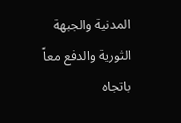المدنية والجبهة الثورية والدفع معاً باتجاه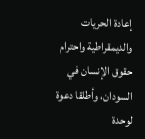إعادة الحريات والديمقراطية واحترام حقوق الإنسان في السودان، وأطلقا دعوة لوحدة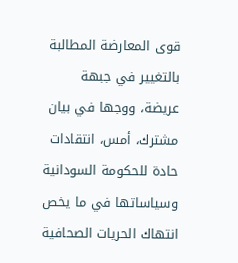قوى المعارضة المطالبة بالتغيير في جبهة عريضة، ووجها في بيان مشترك، أمس، انتقادات حادة للحكومة السودانية وسياساتها في ما يخص انتهاك الحريات الصحافية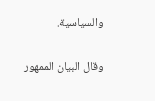والسياسية.

وقال البيان الممهور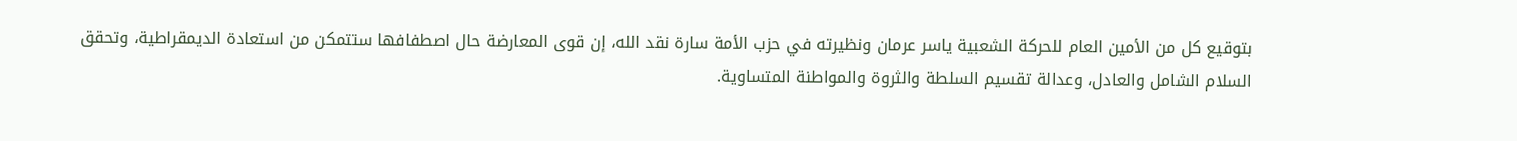بتوقيع كل من الأمين العام للحركة الشعبية ياسر عرمان ونظيرته في حزب الأمة سارة نقد الله، إن قوى المعارضة حال اصطفافها ستتمكن من استعادة الديمقراطية، وتحقق السلام الشامل والعادل، وعدالة تقسيم السلطة والثروة والمواطنة المتساوية.